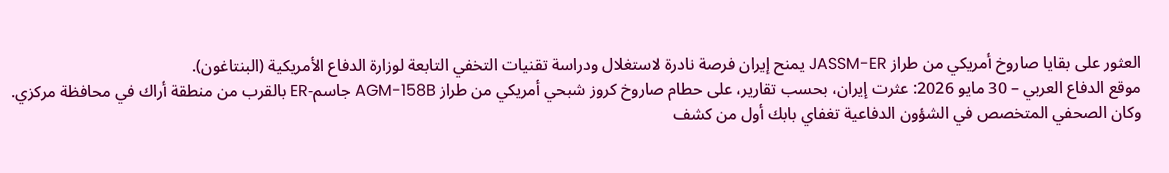العثور على بقايا صاروخ أمريكي من طراز JASSM-ER يمنح إيران فرصة نادرة لاستغلال ودراسة تقنيات التخفي التابعة لوزارة الدفاع الأمريكية (البنتاغون).
موقع الدفاع العربي – 30 مايو 2026: عثرت إيران، بحسب تقارير، على حطام صاروخ كروز شبحي أمريكي من طراز AGM-158B جاسم-ER بالقرب من منطقة أراك في محافظة مركزي.
وكان الصحفي المتخصص في الشؤون الدفاعية تغفاي بابك أول من كشف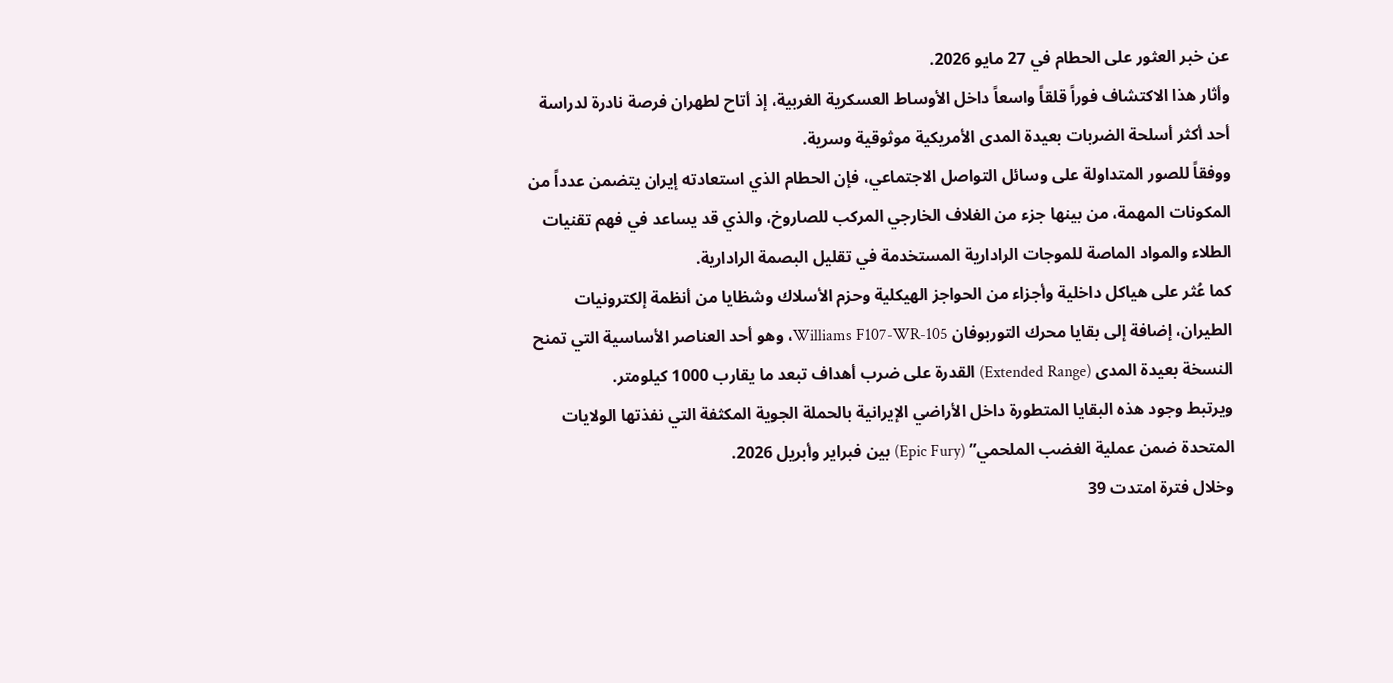عن خبر العثور على الحطام في 27 مايو 2026.
وأثار هذا الاكتشاف فوراً قلقاً واسعاً داخل الأوساط العسكرية الغربية، إذ أتاح لطهران فرصة نادرة لدراسة أحد أكثر أسلحة الضربات بعيدة المدى الأمريكية موثوقية وسرية.
ووفقاً للصور المتداولة على وسائل التواصل الاجتماعي، فإن الحطام الذي استعادته إيران يتضمن عدداً من المكونات المهمة، من بينها جزء من الغلاف الخارجي المركب للصاروخ، والذي قد يساعد في فهم تقنيات الطلاء والمواد الماصة للموجات الرادارية المستخدمة في تقليل البصمة الرادارية.
كما عُثر على هياكل داخلية وأجزاء من الحواجز الهيكلية وحزم الأسلاك وشظايا من أنظمة إلكترونيات الطيران، إضافة إلى بقايا محرك التوربوفان Williams F107-WR-105، وهو أحد العناصر الأساسية التي تمنح النسخة بعيدة المدى (Extended Range) القدرة على ضرب أهداف تبعد ما يقارب 1000 كيلومتر.
ويرتبط وجود هذه البقايا المتطورة داخل الأراضي الإيرانية بالحملة الجوية المكثفة التي نفذتها الولايات المتحدة ضمن عملية الغضب الملحمي” (Epic Fury) بين فبراير وأبريل 2026.
وخلال فترة امتدت 39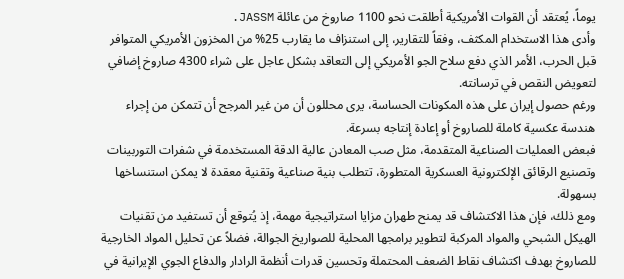يوماً، يُعتقد أن القوات الأمريكية أطلقت نحو 1100 صاروخ من عائلة JASSM.
وأدى هذا الاستخدام المكثف، وفقاً للتقارير، إلى استنزاف ما يقارب 25% من المخزون الأمريكي المتوافر قبل الحرب، الأمر الذي دفع سلاح الجو الأمريكي إلى التعاقد بشكل عاجل على شراء 4300 صاروخ إضافي لتعويض النقص في ترسانته.
ورغم حصول إيران على هذه المكونات الحساسة، يرى محللون أن من غير المرجح أن تتمكن من إجراء هندسة عكسية كاملة للصاروخ أو إعادة إنتاجه بسرعة.
فبعض العمليات الصناعية المتقدمة، مثل صب المعادن عالية الدقة المستخدمة في شفرات التوربينات وتصنيع الرقائق الإلكترونية العسكرية المتطورة، تتطلب بنية صناعية وتقنية معقدة لا يمكن استنساخها بسهولة.
ومع ذلك، فإن هذا الاكتشاف قد يمنح طهران مزايا استراتيجية مهمة، إذ يُتوقع أن تستفيد من تقنيات الهيكل الشبحي والمواد المركبة لتطوير برامجها المحلية للصواريخ الجوالة، فضلاً عن تحليل المواد الخارجية للصاروخ بهدف اكتشاف نقاط الضعف المحتملة وتحسين قدرات أنظمة الرادار والدفاع الجوي الإيرانية في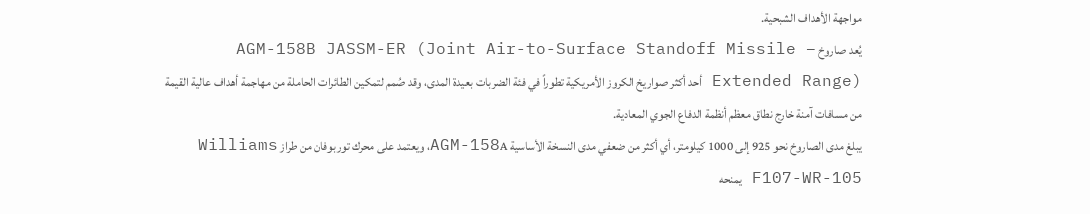مواجهة الأهداف الشبحية.
يُعد صاروخ AGM-158B JASSM-ER (Joint Air-to-Surface Standoff Missile – Extended Range) أحد أكثر صواريخ الكروز الأمريكية تطوراً في فئة الضربات بعيدة المدى، وقد صُمم لتمكين الطائرات الحاملة من مهاجمة أهداف عالية القيمة من مسافات آمنة خارج نطاق معظم أنظمة الدفاع الجوي المعادية.
يبلغ مدى الصاروخ نحو 925 إلى 1000 كيلومتر، أي أكثر من ضعفي مدى النسخة الأساسية AGM-158A، ويعتمد على محرك توربوفان من طراز Williams F107-WR-105 يمنحه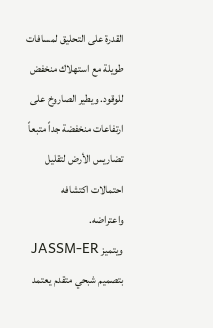القدرة على التحليق لمسافات طويلة مع استهلاك منخفض للوقود. ويطير الصاروخ على ارتفاعات منخفضة جداً متبعاً تضاريس الأرض لتقليل احتمالات اكتشافه واعتراضه.
ويتميز JASSM-ER بتصميم شبحي متقدم يعتمد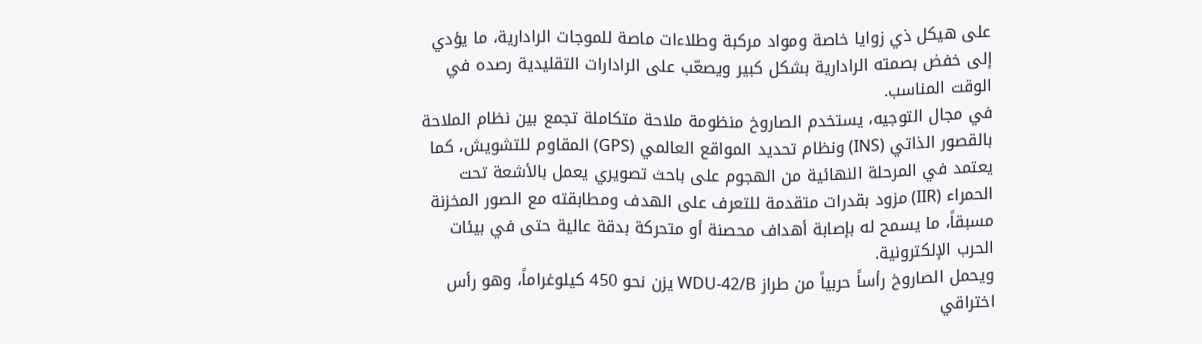على هيكل ذي زوايا خاصة ومواد مركبة وطلاءات ماصة للموجات الرادارية، ما يؤدي إلى خفض بصمته الرادارية بشكل كبير ويصعّب على الرادارات التقليدية رصده في الوقت المناسب.
في مجال التوجيه، يستخدم الصاروخ منظومة ملاحة متكاملة تجمع بين نظام الملاحة بالقصور الذاتي (INS) ونظام تحديد المواقع العالمي (GPS) المقاوم للتشويش، كما يعتمد في المرحلة النهائية من الهجوم على باحث تصويري يعمل بالأشعة تحت الحمراء (IIR) مزود بقدرات متقدمة للتعرف على الهدف ومطابقته مع الصور المخزنة مسبقاً، ما يسمح له بإصابة أهداف محصنة أو متحركة بدقة عالية حتى في بيئات الحرب الإلكترونية.
ويحمل الصاروخ رأساً حربياً من طراز WDU-42/B يزن نحو 450 كيلوغراماً، وهو رأس اختراقي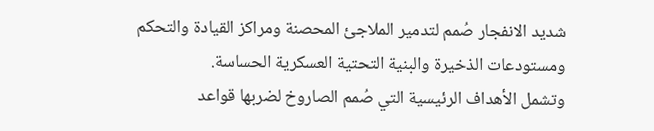شديد الانفجار صُمم لتدمير الملاجئ المحصنة ومراكز القيادة والتحكم ومستودعات الذخيرة والبنية التحتية العسكرية الحساسة.
وتشمل الأهداف الرئيسية التي صُمم الصاروخ لضربها قواعد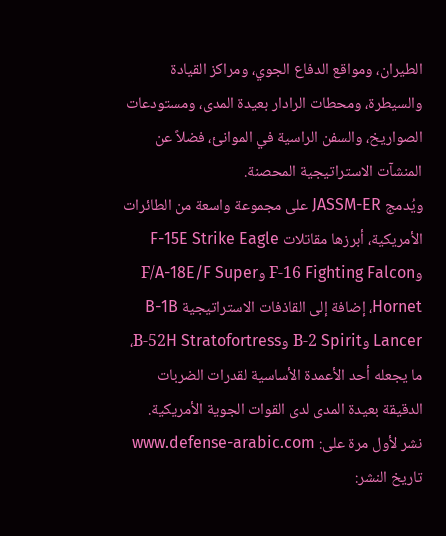الطيران، ومواقع الدفاع الجوي، ومراكز القيادة والسيطرة، ومحطات الرادار بعيدة المدى، ومستودعات الصواريخ، والسفن الراسية في الموانئ، فضلاً عن المنشآت الاستراتيجية المحصنة.
ويُدمج JASSM-ER على مجموعة واسعة من الطائرات الأمريكية، أبرزها مقاتلات F-15E Strike Eagle وF-16 Fighting Falcon وF/A-18E/F Super Hornet، إضافة إلى القاذفات الاستراتيجية B-1B Lancer وB-2 Spirit وB-52H Stratofortress، ما يجعله أحد الأعمدة الأساسية لقدرات الضربات الدقيقة بعيدة المدى لدى القوات الجوية الأمريكية.
نشر لأول مرة على: www.defense-arabic.com
تاريخ النشر: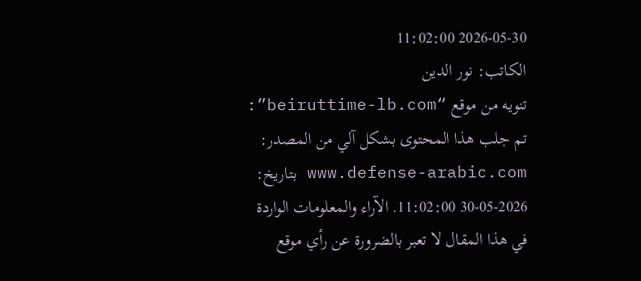2026-05-30 11:02:00
الكاتب: نور الدين
تنويه من موقع “beiruttime-lb.com”:
تم جلب هذا المحتوى بشكل آلي من المصدر: www.defense-arabic.com بتاريخ: 2026-05-30 11:02:00. الآراء والمعلومات الواردة في هذا المقال لا تعبر بالضرورة عن رأي موقع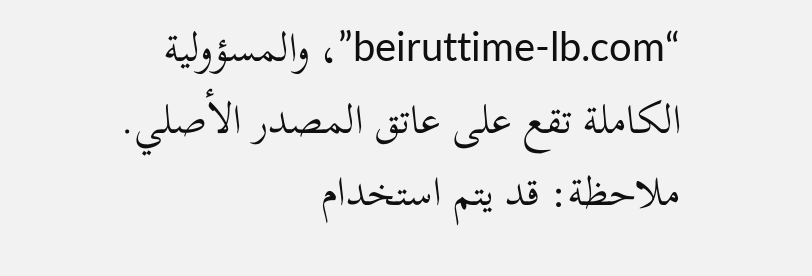“beiruttime-lb.com”، والمسؤولية الكاملة تقع على عاتق المصدر الأصلي.
ملاحظة: قد يتم استخدام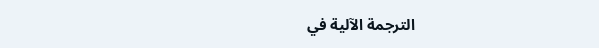الترجمة الآلية في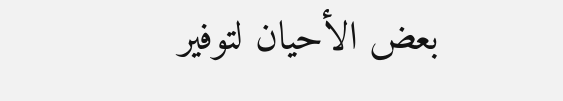بعض الأحيان لتوفير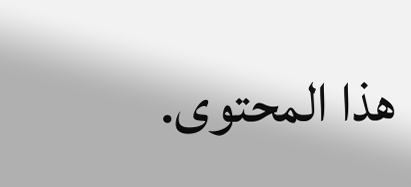هذا المحتوى.